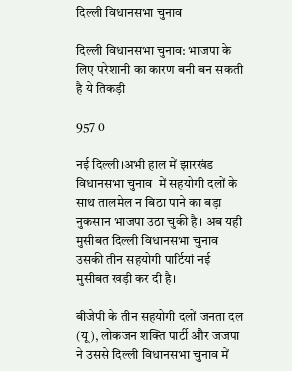दिल्ली विधानसभा चुनाव

दिल्ली विधानसभा चुनाव: भाजपा के लिए परेशानी का कारण बनी बन सकती है ये तिकड़ी

957 0

नई दिल्ली।अभी हाल में झारखंड विधानसभा चुनाव  में सहयोगी दलों के साथ तालमेल न बिठा पाने का बड़ा नुकसान भाजपा उठा चुकी है। अब यही मुसीबत दिल्ली विधानसभा चुनाव उसकी तीन सहयोगी पार्टियां नई मुसीबत खड़ी कर दी है।

बीजेपी के तीन सहयोगी दलों जनता दल (यू), लोकजन शक्ति पार्टी और जजपा ने उससे दिल्ली विधानसभा चुनाव में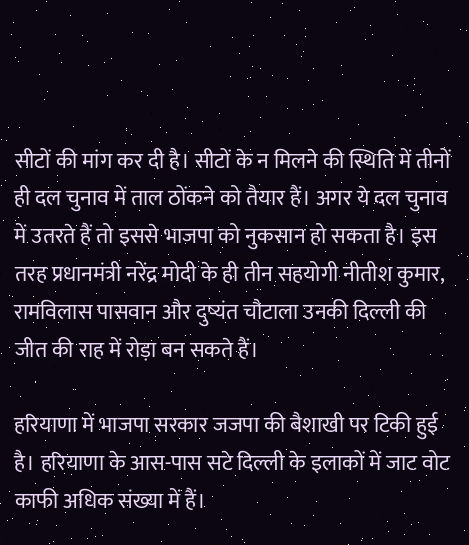सीटों की मांग कर दी है। सीटों के न मिलने की स्थिति में तीनों ही दल चुनाव में ताल ठोंकने को तैयार हैं। अगर ये दल चुनाव में उतरते हैं तो इससे भाजपा को नुकसान हो सकता है। इस तरह प्रधानमंत्री नरेंद्र मोदी के ही तीन सहयोगी नीतीश कुमार, रामविलास पासवान और दुष्यंत चौटाला उनकी दिल्ली की जीत की राह में रोड़ा बन सकते हैं।

हरियाणा में भाजपा सरकार जजपा की बैशाखी पर टिकी हुई है। हरियाणा के आस-पास सटे दिल्ली के इलाकों में जाट वोट काफी अधिक संख्या में हैं।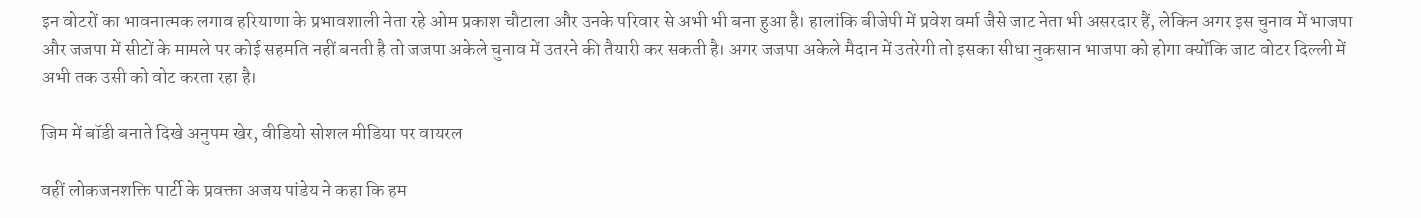इन वोटरों का भावनात्मक लगाव हरियाणा के प्रभावशाली नेता रहे ओम प्रकाश चौटाला और उनके परिवार से अभी भी बना हुआ है। हालांकि बीजेपी में प्रवेश वर्मा जैसे जाट नेता भी असरदार हैं, लेकिन अगर इस चुनाव में भाजपा और जजपा में सीटों के मामले पर कोई सहमति नहीं बनती है तो जजपा अकेले चुनाव में उतरने की तैयारी कर सकती है। अगर जजपा अकेले मैदान में उतरेगी तो इसका सीधा नुकसान भाजपा को होगा क्योंकि जाट वोटर दिल्ली में अभी तक उसी को वोट करता रहा है।

जिम में बॉडी बनाते दिखे अनुपम खेर, वीडियो सोशल मीडिया पर वायरल

वहीं लोकजनशक्ति पार्टी के प्रवक्ता अजय पांडेय ने कहा कि हम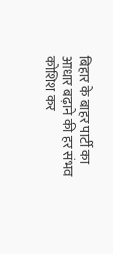बिहार के बाहर पार्टी का आधार बढ़ाने की हर संभव कोशिश कर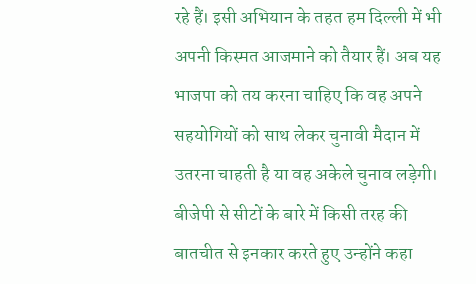रहे हैं। इसी अभियान के तहत हम दिल्ली में भी अपनी किस्मत आजमाने को तैयार हैं। अब यह भाजपा को तय करना चाहिए कि वह अपने सहयोगियों को साथ लेकर चुनावी मैदान में उतरना चाहती है या वह अकेले चुनाव लड़ेगी। बीजेपी से सीटों के बारे में किसी तरह की बातचीत से इनकार करते हुए उन्होंने कहा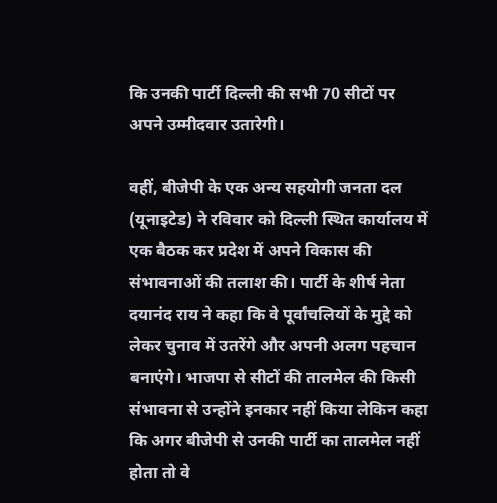कि उनकी पार्टी दिल्ली की सभी 70 सीटों पर अपने उम्मीदवार उतारेगी।

वहीं, बीजेपी के एक अन्य सहयोगी जनता दल (यूनाइटेड) ने रविवार को दिल्ली स्थित कार्यालय में एक बैठक कर प्रदेश में अपने विकास की संभावनाओं की तलाश की। पार्टी के शीर्ष नेता दयानंद राय ने कहा कि वे पूर्वांचलियों के मुद्दे को लेकर चुनाव में उतरेंगे और अपनी अलग पहचान बनाएंगे। भाजपा से सीटों की तालमेल की किसी संभावना से उन्होंने इनकार नहीं किया लेकिन कहा कि अगर बीजेपी से उनकी पार्टी का तालमेल नहीं होता तो वे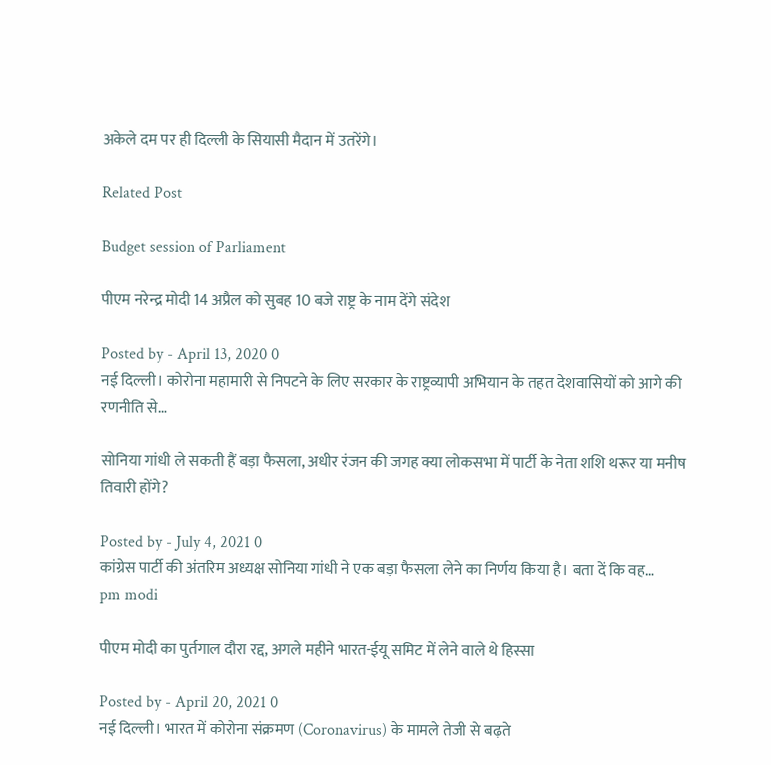अकेले दम पर ही दिल्ली के सियासी मैदान में उतरेंगे।

Related Post

Budget session of Parliament

पीएम नरेन्द्र मोदी 14 अप्रैल को सुबह 10 बजे राष्ट्र के नाम देंगे संदेश

Posted by - April 13, 2020 0
नई दिल्ली। कोरोना महामारी से निपटने के लिए सरकार के राष्ट्रव्यापी अभियान के तहत देशवासियों को आगे की रणनीति से…

सोनिया गांधी ले सकती हैं बड़ा फैसला, अधीर रंजन की जगह क्या लोकसभा में पार्टी के नेता शशि थरूर या मनीष तिवारी होंगे?

Posted by - July 4, 2021 0
कांग्रेस पार्टी की अंतरिम अध्यक्ष सोनिया गांधी ने एक बड़ा फैसला लेने का निर्णय किया है। बता दें कि वह…
pm modi

पीएम मोदी का पुर्तगाल दौरा रद्द, अगले महीने भारत-ईयू समिट में लेने वाले थे हिस्सा

Posted by - April 20, 2021 0
नई दिल्ली। भारत में कोरोना संक्रमण (Coronavirus) के मामले तेजी से बढ़ते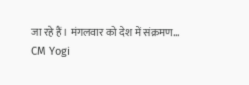जा रहे हैं। मंगलवार को देश में संक्रमण…
CM Yogi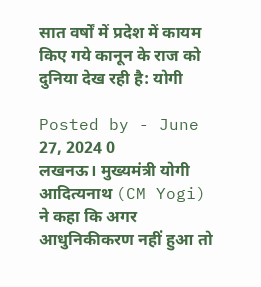सात वर्षों में प्रदेश में कायम किए गये कानून के राज को दुनिया देख रही है: योगी

Posted by - June 27, 2024 0
लखनऊ। मुख्यमंत्री योगी आदित्यनाथ (CM Yogi)  ने कहा कि अगर आधुनिकीकरण नहीं हुआ तो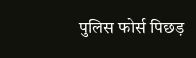पुलिस फोर्स पिछड़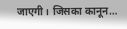जाएगी। जिसका कानून…